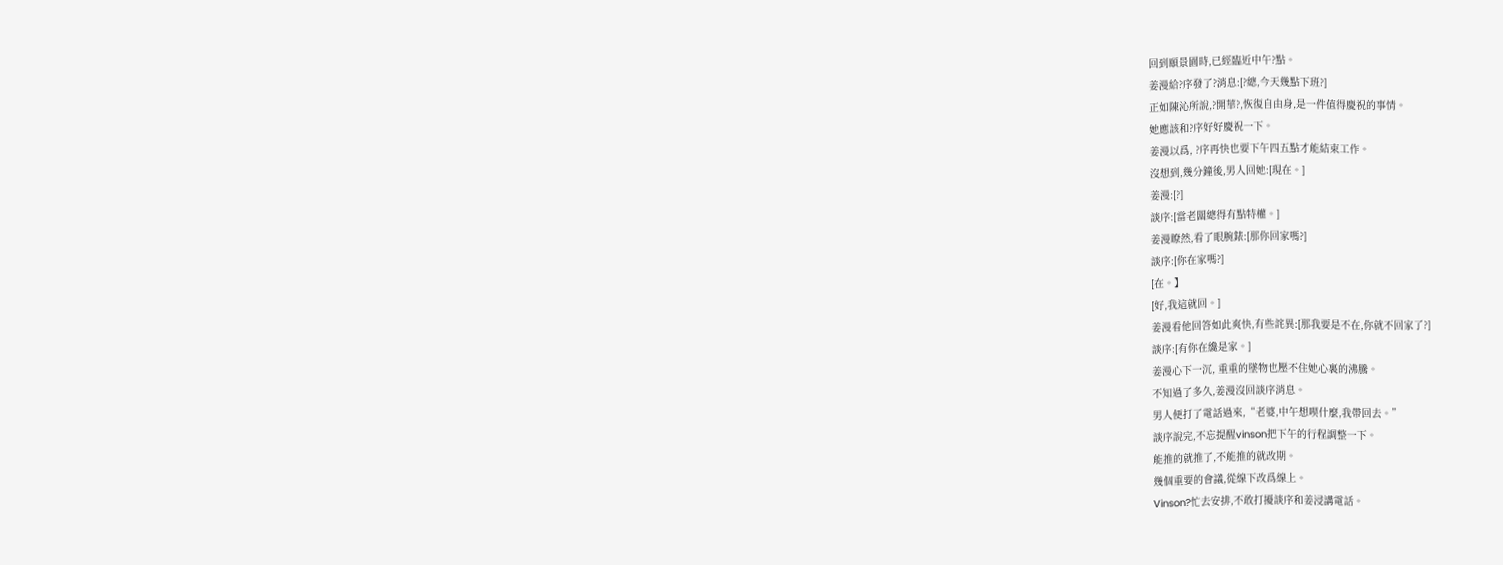回到頤景園時,已經臨近中午?點。
姜漫給?序發了?消息:[?總,今天幾點下班?]
正如陳沁所說,?開華?,恢復自由身,是一件值得慶祝的事情。
她應該和?序好好慶祝一下。
姜漫以爲, ?序再快也要下午四五點才能結束工作。
沒想到,幾分鐘後,男人回她:[現在。]
姜漫:[?]
談序:[當老闆總得有點特權。]
姜漫瞭然,看了眼腕錶:[那你回家嗎?]
談序:[你在家嗎?]
[在。】
[好,我這就回。]
姜漫看他回答如此爽快,有些詫異:[那我要是不在,你就不回家了?]
談序:[有你在纔是家。]
姜漫心下一沉, 重重的墜物也壓不住她心裏的沸騰。
不知過了多久,姜漫沒回談序消息。
男人便打了電話過來,“老婆,中午想喫什麼,我帶回去。”
談序說完,不忘提醒vinson把下午的行程調整一下。
能推的就推了,不能推的就改期。
幾個重要的會議,從線下改爲線上。
Vinson?忙去安排,不敢打擾談序和姜浸講電話。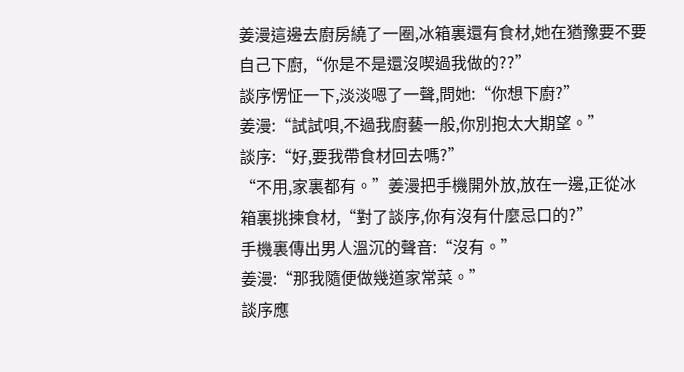姜漫這邊去廚房繞了一圈,冰箱裏還有食材,她在猶豫要不要自己下廚,“你是不是還沒喫過我做的??”
談序愣怔一下,淡淡嗯了一聲,問她:“你想下廚?”
姜漫:“試試唄,不過我廚藝一般,你別抱太大期望。”
談序:“好,要我帶食材回去嗎?”
“不用,家裏都有。”姜漫把手機開外放,放在一邊,正從冰箱裏挑揀食材,“對了談序,你有沒有什麼忌口的?”
手機裏傳出男人溫沉的聲音:“沒有。”
姜漫:“那我隨便做幾道家常菜。”
談序應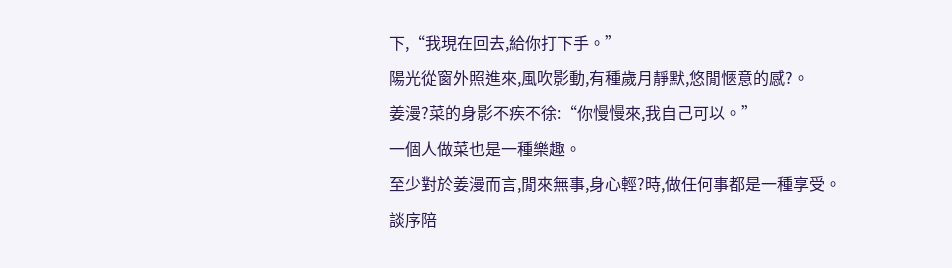下,“我現在回去,給你打下手。”
陽光從窗外照進來,風吹影動,有種歲月靜默,悠閒愜意的感?。
姜漫?菜的身影不疾不徐:“你慢慢來,我自己可以。”
一個人做菜也是一種樂趣。
至少對於姜漫而言,閒來無事,身心輕?時,做任何事都是一種享受。
談序陪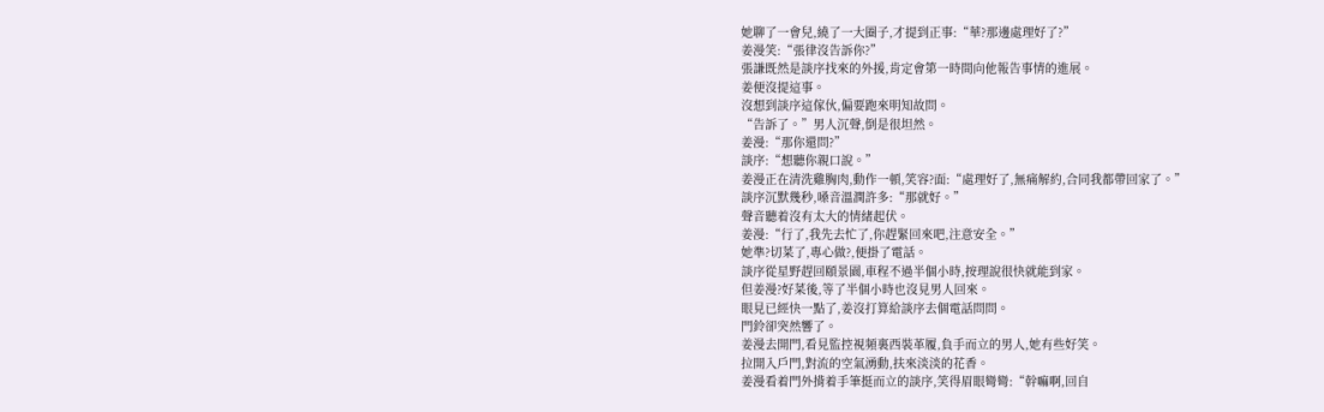她聊了一會兒,繞了一大圈子,才提到正事:“華?那邊處理好了?”
姜漫笑:“張律沒告訴你?”
張謙既然是談序找來的外援,肯定會第一時間向他報告事情的進展。
姜便沒提這事。
沒想到談序這傢伙,偏要跑來明知故問。
“告訴了。”男人沉聲,倒是很坦然。
姜漫:“那你還問?”
談序:“想聽你親口說。”
姜漫正在清洗雞胸肉,動作一頓,笑容?面:“處理好了,無痛解約,合同我都帶回家了。”
談序沉默幾秒,嗓音溫潤許多:“那就好。”
聲音聽着沒有太大的情緒起伏。
姜漫:“行了,我先去忙了,你趕緊回來吧,注意安全。”
她準?切菜了,專心做?,便掛了電話。
談序從星野趕回頤景園,車程不過半個小時,按理說很快就能到家。
但姜漫?好菜後,等了半個小時也沒見男人回來。
眼見已經快一點了,姜沒打算給談序去個電話問問。
門鈴卻突然響了。
姜漫去開門,看見監控視頻裏西裝革履,負手而立的男人,她有些好笑。
拉開入戶門,對流的空氣湧動,扶來淡淡的花香。
姜漫看着門外揹着手筆挺而立的談序,笑得眉眼彎彎:“幹嘛啊,回自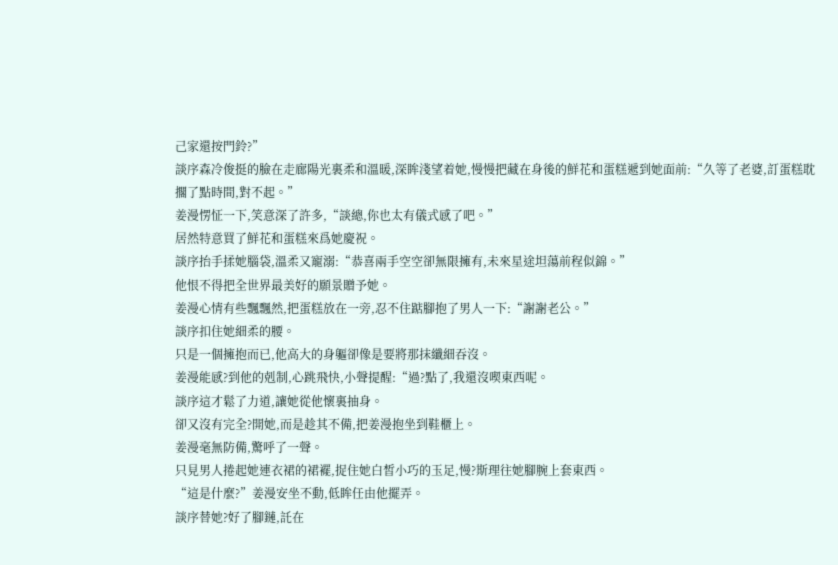己家還按門鈴?”
談序森冷俊挺的臉在走廊陽光裏柔和溫暖,深眸淺望着她,慢慢把藏在身後的鮮花和蛋糕遞到她面前:“久等了老婆,訂蛋糕耽擱了點時間,對不起。”
姜漫愣怔一下,笑意深了許多,“談總,你也太有儀式感了吧。”
居然特意買了鮮花和蛋糕來爲她慶祝。
談序抬手揉她腦袋,溫柔又寵溺:“恭喜兩手空空卻無限擁有,未來星途坦蕩前程似錦。”
他恨不得把全世界最美好的願景贈予她。
姜漫心情有些飄飄然,把蛋糕放在一旁,忍不住踮腳抱了男人一下:“謝謝老公。”
談序扣住她細柔的腰。
只是一個擁抱而已,他高大的身軀卻像是要將那抹纖細吞沒。
姜漫能感?到他的剋制,心跳飛快,小聲提醒:“過?點了,我還沒喫東西呢。
談序這才鬆了力道,讓她從他懷裏抽身。
卻又沒有完全?開她,而是趁其不備,把姜漫抱坐到鞋櫃上。
姜漫毫無防備,驚呼了一聲。
只見男人捲起她連衣裙的裙襬,捉住她白皙小巧的玉足,慢?斯理往她腳腕上套東西。
“這是什麼?”姜漫安坐不動,低眸任由他擺弄。
談序替她?好了腳鏈,託在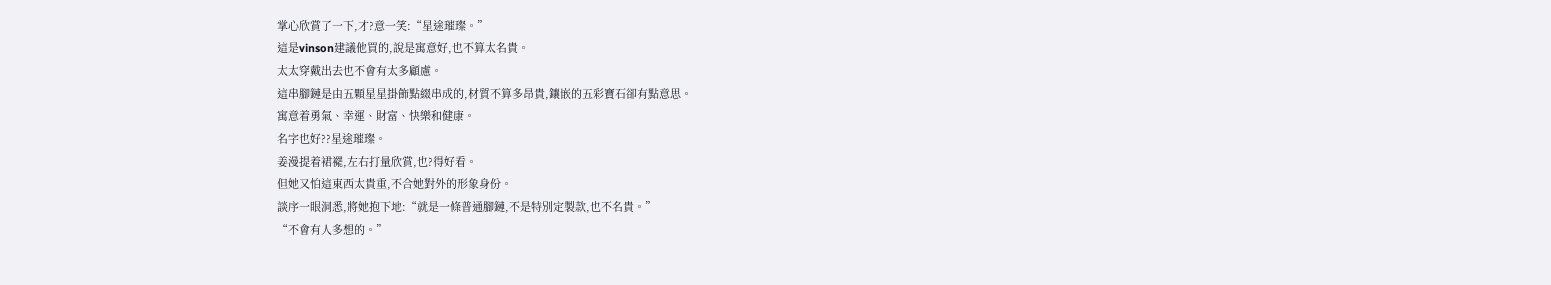掌心欣賞了一下,才?意一笑:“星途璀璨。”
這是vinson建議他買的,說是寓意好,也不算太名貴。
太太穿戴出去也不會有太多顧慮。
這串腳鏈是由五顆星星掛飾點綴串成的,材質不算多昂貴,鑲嵌的五彩寶石卻有點意思。
寓意着勇氣、幸運、財富、快樂和健康。
名字也好??星途璀璨。
姜漫提着裙襬,左右打量欣賞,也?得好看。
但她又怕這東西太貴重,不合她對外的形象身份。
談序一眼洞悉,將她抱下地:“就是一條普通腳鏈,不是特別定製款,也不名貴。”
“不會有人多想的。”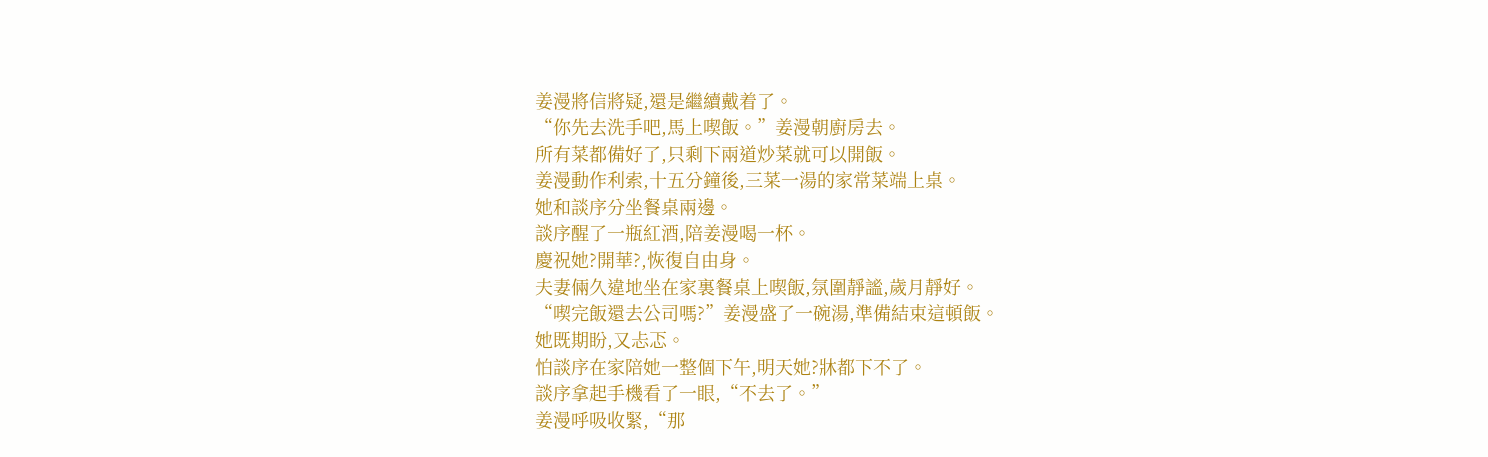姜漫將信將疑,還是繼續戴着了。
“你先去洗手吧,馬上喫飯。”姜漫朝廚房去。
所有菜都備好了,只剩下兩道炒菜就可以開飯。
姜漫動作利索,十五分鐘後,三菜一湯的家常菜端上桌。
她和談序分坐餐桌兩邊。
談序醒了一瓶紅酒,陪姜漫喝一杯。
慶祝她?開華?,恢復自由身。
夫妻倆久違地坐在家裏餐桌上喫飯,氛圍靜謐,歲月靜好。
“喫完飯還去公司嗎?”姜漫盛了一碗湯,準備結束這頓飯。
她既期盼,又忐忑。
怕談序在家陪她一整個下午,明天她?牀都下不了。
談序拿起手機看了一眼,“不去了。”
姜漫呼吸收緊,“那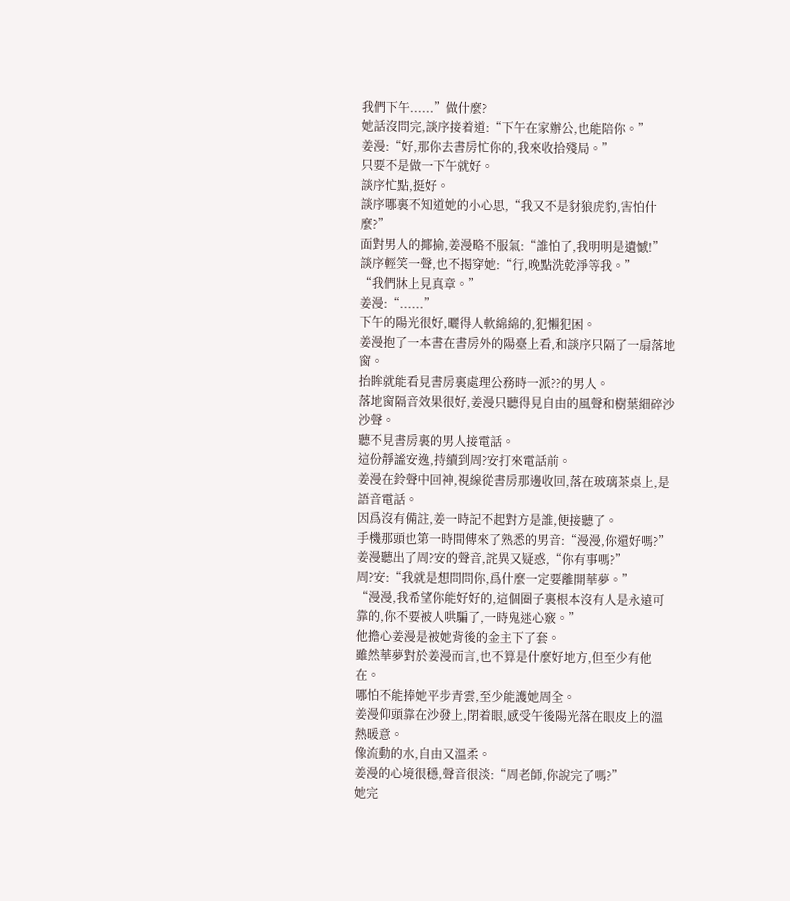我們下午......”做什麼?
她話沒問完,談序接着道:“下午在家辦公,也能陪你。”
姜漫:“好,那你去書房忙你的,我來收拾殘局。”
只要不是做一下午就好。
談序忙點,挺好。
談序哪裏不知道她的小心思,“我又不是豺狼虎豹,害怕什麼?”
面對男人的揶揄,姜漫略不服氣:“誰怕了,我明明是遺憾!”
談序輕笑一聲,也不揭穿她:“行,晚點洗乾淨等我。”
“我們牀上見真章。”
姜漫:“......”
下午的陽光很好,曬得人軟綿綿的,犯懶犯困。
姜漫抱了一本書在書房外的陽臺上看,和談序只隔了一扇落地窗。
抬眸就能看見書房裏處理公務時一派??的男人。
落地窗隔音效果很好,姜漫只聽得見自由的風聲和樹葉細碎沙沙聲。
聽不見書房裏的男人接電話。
這份靜謐安逸,持續到周?安打來電話前。
姜漫在鈴聲中回神,視線從書房那邊收回,落在玻璃茶桌上,是語音電話。
因爲沒有備註,姜一時記不起對方是誰,便接聽了。
手機那頭也第一時間傳來了熟悉的男音:“漫漫,你還好嗎?”
姜漫聽出了周?安的聲音,詫異又疑惑,“你有事嗎?”
周?安:“我就是想問問你,爲什麼一定要離開華夢。”
“漫漫,我希望你能好好的,這個圈子裏根本沒有人是永遠可靠的,你不要被人哄騙了,一時鬼迷心竅。”
他擔心姜漫是被她背後的金主下了套。
雖然華夢對於姜漫而言,也不算是什麼好地方,但至少有他在。
哪怕不能捧她平步青雲,至少能護她周全。
姜漫仰頭靠在沙發上,閉着眼,感受午後陽光落在眼皮上的溫熱暖意。
像流動的水,自由又溫柔。
姜漫的心境很穩,聲音很淡:“周老師,你說完了嗎?”
她完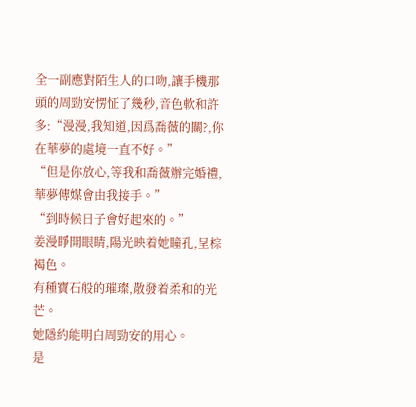全一副應對陌生人的口吻,讓手機那頭的周勁安愣怔了幾秒,音色軟和許多:“漫漫,我知道,因爲喬薇的關?,你在華夢的處境一直不好。”
“但是你放心,等我和喬薇辦完婚禮,華夢傳媒會由我接手。”
“到時候日子會好起來的。”
姜漫睜開眼睛,陽光映着她瞳孔,呈棕褐色。
有種寶石般的璀璨,散發着柔和的光芒。
她隱約能明白周勁安的用心。
是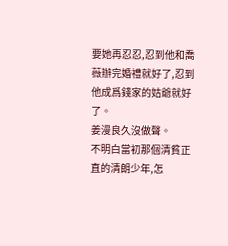要她再忍忍,忍到他和喬薇辦完婚禮就好了,忍到他成爲錢家的姑爺就好了。
姜漫良久沒做聲。
不明白當初那個清貧正直的清朗少年,怎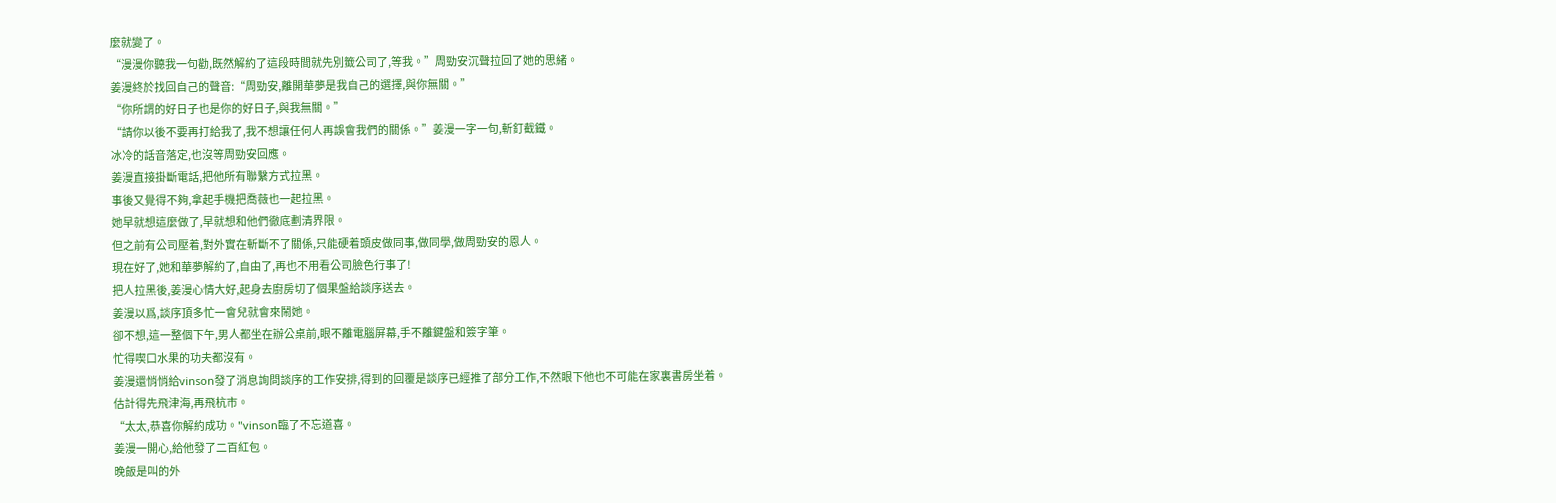麼就變了。
“漫漫你聽我一句勸,既然解約了這段時間就先別籤公司了,等我。”周勁安沉聲拉回了她的思緒。
姜漫終於找回自己的聲音:“周勁安,離開華夢是我自己的選擇,與你無關。”
“你所謂的好日子也是你的好日子,與我無關。”
“請你以後不要再打給我了,我不想讓任何人再誤會我們的關係。”姜漫一字一句,斬釘截鐵。
冰冷的話音落定,也沒等周勁安回應。
姜漫直接掛斷電話,把他所有聯繫方式拉黑。
事後又覺得不夠,拿起手機把喬薇也一起拉黑。
她早就想這麼做了,早就想和他們徹底劃清界限。
但之前有公司壓着,對外實在斬斷不了關係,只能硬着頭皮做同事,做同學,做周勁安的恩人。
現在好了,她和華夢解約了,自由了,再也不用看公司臉色行事了!
把人拉黑後,姜漫心情大好,起身去廚房切了個果盤給談序送去。
姜漫以爲,談序頂多忙一會兒就會來鬧她。
卻不想,這一整個下午,男人都坐在辦公桌前,眼不離電腦屏幕,手不離鍵盤和簽字筆。
忙得喫口水果的功夫都沒有。
姜漫還悄悄給vinson發了消息詢問談序的工作安排,得到的回覆是談序已經推了部分工作,不然眼下他也不可能在家裏書房坐着。
估計得先飛津海,再飛杭市。
“太太,恭喜你解約成功。"vinson臨了不忘道喜。
姜漫一開心,給他發了二百紅包。
晚飯是叫的外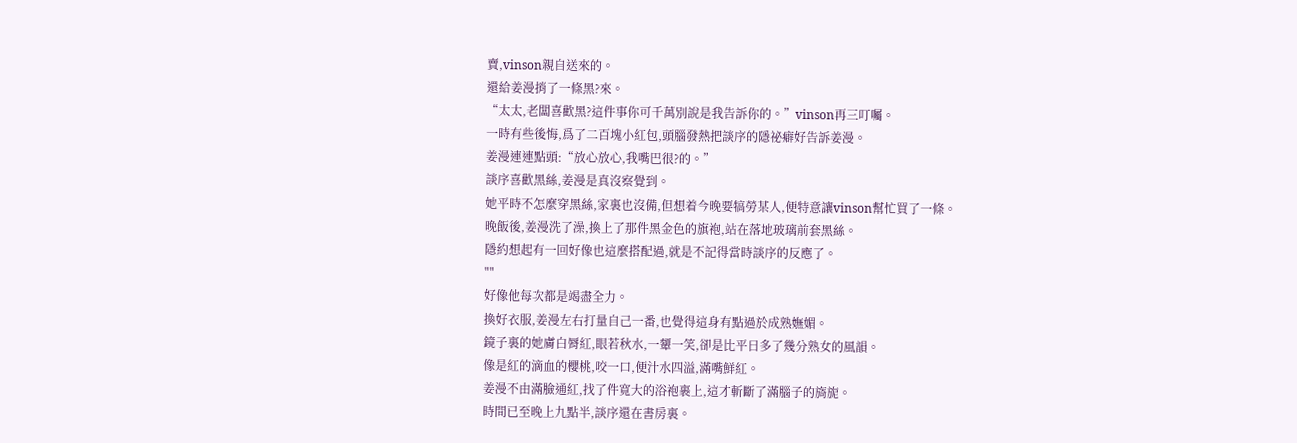賣,vinson親自送來的。
還給姜漫捎了一條黑?來。
“太太,老闆喜歡黑?這件事你可千萬別說是我告訴你的。”vinson再三叮囑。
一時有些後悔,爲了二百塊小紅包,頭腦發熱把談序的隱祕癖好告訴姜漫。
姜漫連連點頭:“放心放心,我嘴巴很?的。”
談序喜歡黑絲,姜漫是真沒察覺到。
她平時不怎麼穿黑絲,家裏也沒備,但想着今晚要犒勞某人,便特意讓vinson幫忙買了一條。
晚飯後,姜漫洗了澡,換上了那件黑金色的旗袍,站在落地玻璃前套黑絲。
隱約想起有一回好像也這麼搭配過,就是不記得當時談序的反應了。
""
好像他每次都是竭盡全力。
換好衣服,姜漫左右打量自己一番,也覺得這身有點過於成熟嫵媚。
鏡子裏的她膚白脣紅,眼若秋水,一顰一笑,卻是比平日多了幾分熟女的風韻。
像是紅的滴血的櫻桃,咬一口,便汁水四溢,滿嘴鮮紅。
姜漫不由滿臉通紅,找了件寬大的浴袍裹上,這才斬斷了滿腦子的旖旎。
時間已至晚上九點半,談序還在書房裏。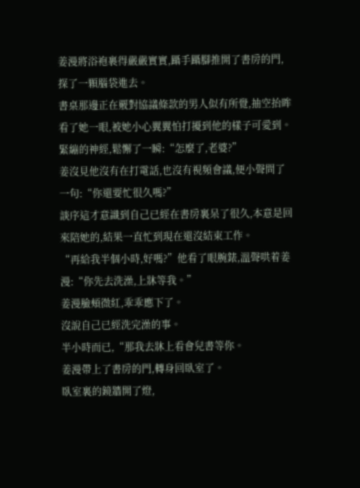姜漫將浴袍裹得嚴嚴實實,躡手躡腳推開了書房的門,探了一顆腦袋進去。
書桌那邊正在覈對協議條款的男人似有所覺,抽空抬眸看了她一眼,被她小心翼翼怕打擾到他的樣子可愛到。
緊繃的神經,鬆懈了一瞬:“怎麼了,老婆?”
姜沒見他沒有在打電話,也沒有視頻會議,便小聲問了一句:“你還要忙很久嗎?”
談序這才意識到自己已經在書房裏呆了很久,本意是回來陪她的,結果一直忙到現在還沒結束工作。
“再給我半個小時,好嗎?”他看了眼腕錶,溫聲哄着姜漫:“你先去洗澡,上牀等我。”
姜漫臉頰微紅,乖乖應下了。
沒說自己已經洗完澡的事。
半小時而已,“那我去牀上看會兒書等你。
姜漫帶上了書房的門,轉身回臥室了。
臥室裏的鏡牆開了燈,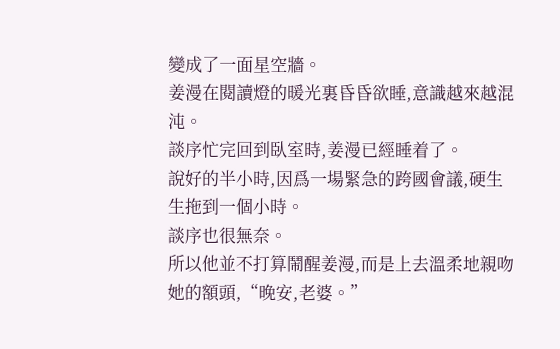變成了一面星空牆。
姜漫在閱讀燈的暖光裏昏昏欲睡,意識越來越混沌。
談序忙完回到臥室時,姜漫已經睡着了。
說好的半小時,因爲一場緊急的跨國會議,硬生生拖到一個小時。
談序也很無奈。
所以他並不打算鬧醒姜漫,而是上去溫柔地親吻她的額頭,“晚安,老婆。”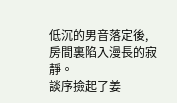低沉的男音落定後,房間裏陷入漫長的寂靜。
談序撿起了姜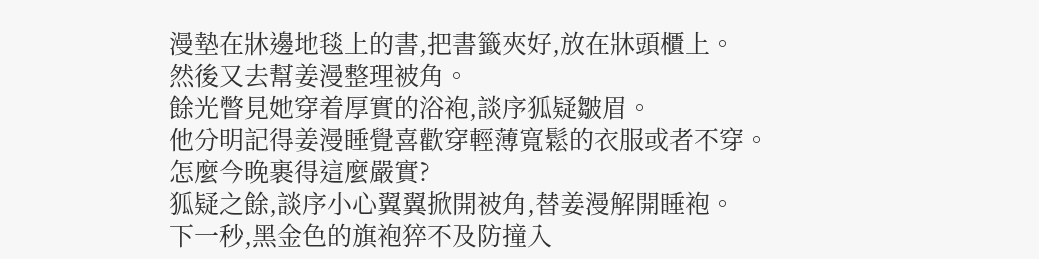漫墊在牀邊地毯上的書,把書籤夾好,放在牀頭櫃上。
然後又去幫姜漫整理被角。
餘光瞥見她穿着厚實的浴袍,談序狐疑皺眉。
他分明記得姜漫睡覺喜歡穿輕薄寬鬆的衣服或者不穿。
怎麼今晚裹得這麼嚴實?
狐疑之餘,談序小心翼翼掀開被角,替姜漫解開睡袍。
下一秒,黑金色的旗袍猝不及防撞入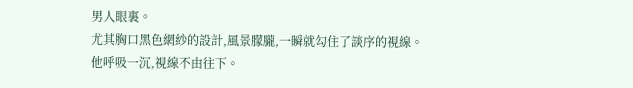男人眼裏。
尤其胸口黑色網紗的設計,風景朦朧,一瞬就勾住了談序的視線。
他呼吸一沉,視線不由往下。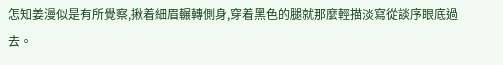怎知姜漫似是有所覺察,揪着細眉輾轉側身,穿着黑色的腿就那麼輕描淡寫從談序眼底過去。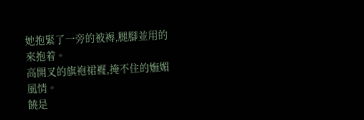她抱緊了一旁的被褥,腿腳並用的來抱着。
高開叉的旗袍裙襬,掩不住的嫵媚風情。
饒是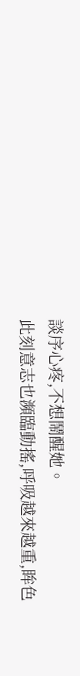談序心疼,不想鬧醒她。
此刻意志也瀕臨動搖,呼吸越來越重,眸色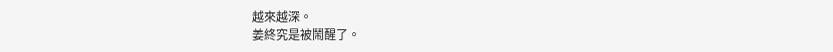越來越深。
姜終究是被鬧醒了。